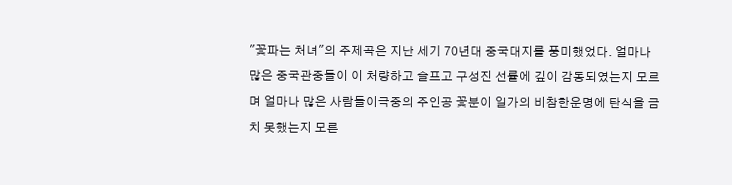"꽃파는 처녀"의 주제곡은 지난 세기 70년대 중국대지를 풍미했었다. 얼마나 많은 중국관중들이 이 처량하고 슬프고 구성진 선률에 깊이 감동되였는지 모르며 얼마나 많은 사람들이극중의 주인공 꽃분이 일가의 비참한운명에 탄식을 금치 못했는지 모른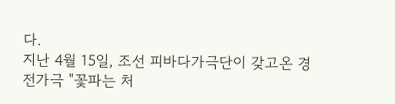다.
지난 4월 15일, 조선 피바다가극단이 갖고온 경전가극 "꽃파는 처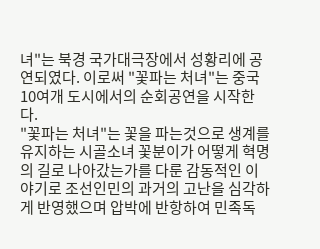녀"는 북경 국가대극장에서 성황리에 공연되였다. 이로써 "꽃파는 처녀"는 중국 10여개 도시에서의 순회공연을 시작한다.
"꽃파는 처녀"는 꽃을 파는것으로 생계를 유지하는 시골소녀 꽃분이가 어떻게 혁명의 길로 나아갔는가를 다룬 감동적인 이야기로 조선인민의 과거의 고난을 심각하게 반영했으며 압박에 반항하여 민족독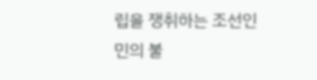립을 쟁취하는 조선인민의 불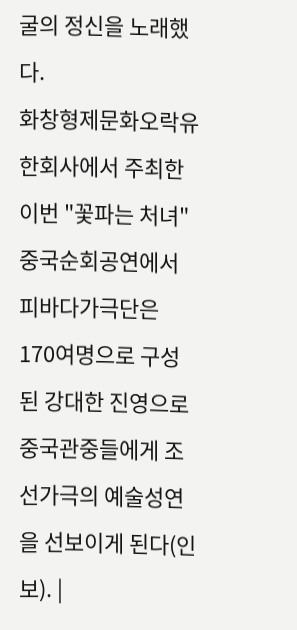굴의 정신을 노래했다.
화창형제문화오락유한회사에서 주최한 이번 "꽃파는 처녀"중국순회공연에서 피바다가극단은 170여명으로 구성된 강대한 진영으로 중국관중들에게 조선가극의 예술성연을 선보이게 된다(인보). |